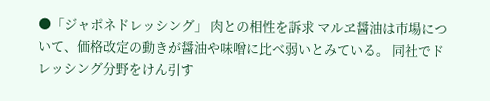●「ジャポネドレッシング」 肉との相性を訴求 マルヱ醤油は市場について、価格改定の動きが醤油や味噌に比べ弱いとみている。 同社でドレッシング分野をけん引す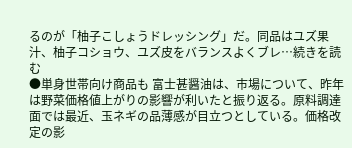るのが「柚子こしょうドレッシング」だ。同品はユズ果汁、柚子コショウ、ユズ皮をバランスよくブレ…続きを読む
●単身世帯向け商品も 富士甚醤油は、市場について、昨年は野菜価格値上がりの影響が利いたと振り返る。原料調達面では最近、玉ネギの品薄感が目立つとしている。価格改定の影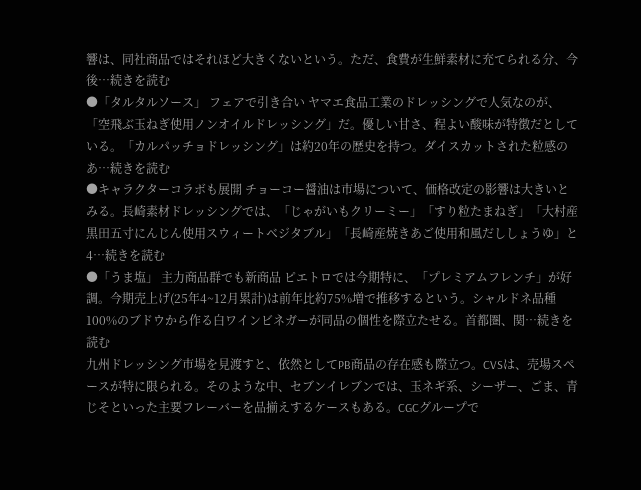響は、同社商品ではそれほど大きくないという。ただ、食費が生鮮素材に充てられる分、今後…続きを読む
●「タルタルソース」 フェアで引き合い ヤマエ食品工業のドレッシングで人気なのが、「空飛ぶ玉ねぎ使用ノンオイルドレッシング」だ。優しい甘さ、程よい酸味が特徴だとしている。「カルパッチョドレッシング」は約20年の歴史を持つ。ダイスカットされた粒感のあ…続きを読む
●キャラクターコラボも展開 チョーコー醤油は市場について、価格改定の影響は大きいとみる。長崎素材ドレッシングでは、「じゃがいもクリーミー」「すり粒たまねぎ」「大村産黒田五寸にんじん使用スウィートベジタブル」「長崎産焼きあご使用和風だししょうゆ」と4…続きを読む
●「うま塩」 主力商品群でも新商品 ピエトロでは今期特に、「プレミアムフレンチ」が好調。今期売上げ(25年4~12月累計)は前年比約75%増で推移するという。シャルドネ品種100%のブドウから作る白ワインビネガーが同品の個性を際立たせる。首都圏、関…続きを読む
九州ドレッシング市場を見渡すと、依然としてPB商品の存在感も際立つ。CVSは、売場スペースが特に限られる。そのような中、セブンイレブンでは、玉ネギ系、シーザー、ごま、青じそといった主要フレーバーを品揃えするケースもある。CGCグループで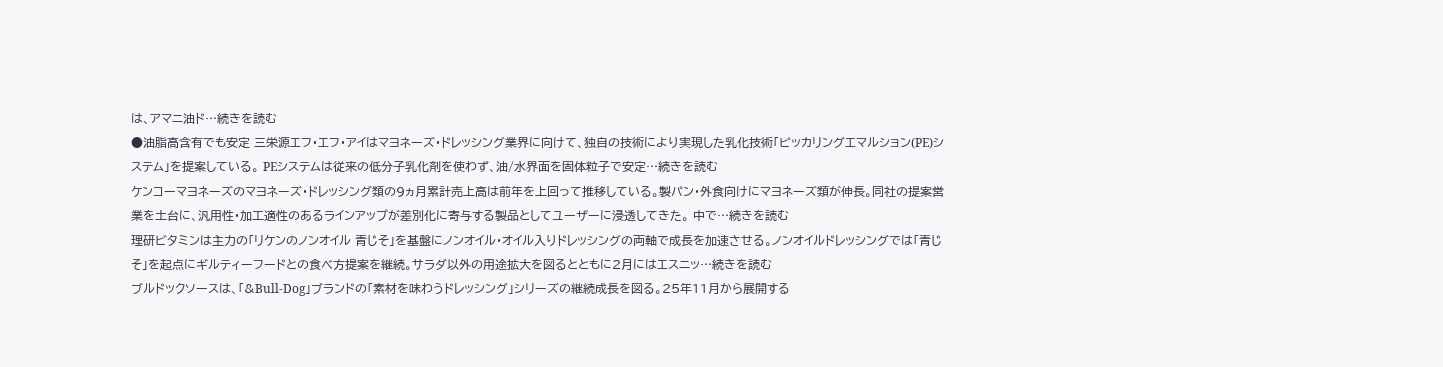は、アマニ油ド…続きを読む
●油脂高含有でも安定 三栄源エフ・エフ・アイはマヨネーズ・ドレッシング業界に向けて、独自の技術により実現した乳化技術「ピッカリングエマルション(PE)システム」を提案している。 PEシステムは従来の低分子乳化剤を使わず、油/水界面を固体粒子で安定…続きを読む
ケンコーマヨネーズのマヨネーズ・ドレッシング類の9ヵ月累計売上高は前年を上回って推移している。製パン・外食向けにマヨネーズ類が伸長。同社の提案営業を土台に、汎用性・加工適性のあるラインアップが差別化に寄与する製品としてユーザーに浸透してきた。 中で…続きを読む
理研ビタミンは主力の「リケンのノンオイル 青じそ」を基盤にノンオイル・オイル入りドレッシングの両軸で成長を加速させる。ノンオイルドレッシングでは「青じそ」を起点にギルティーフードとの食べ方提案を継続。サラダ以外の用途拡大を図るとともに2月にはエスニッ…続きを読む
ブルドックソースは、「&Bull-Dog」ブランドの「素材を味わうドレッシング」シリーズの継続成長を図る。25年11月から展開する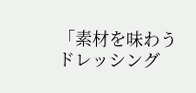「素材を味わうドレッシング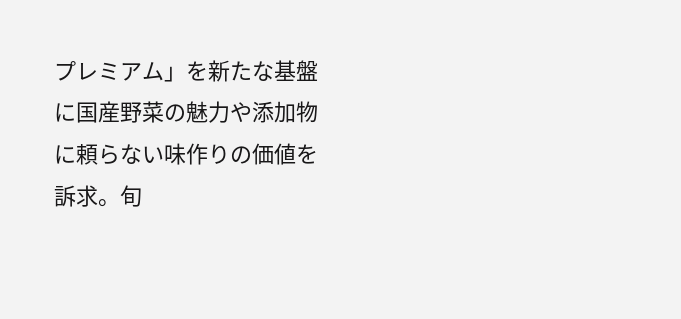プレミアム」を新たな基盤に国産野菜の魅力や添加物に頼らない味作りの価値を訴求。旬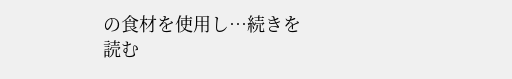の食材を使用し…続きを読む